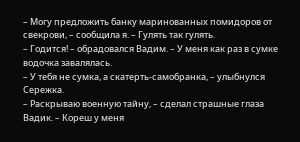– Могу предложить банку маринованных помидоров от свекрови, – сообщила я. – Гулять так гулять.
– Годится! – обрадовался Вадим. – У меня как раз в сумке водочка завалялась.
– У тебя не сумка, а скатерть-самобранка, – улыбнулся Сережка.
– Раскрываю военную тайну, – сделал страшные глаза Вадик. – Кореш у меня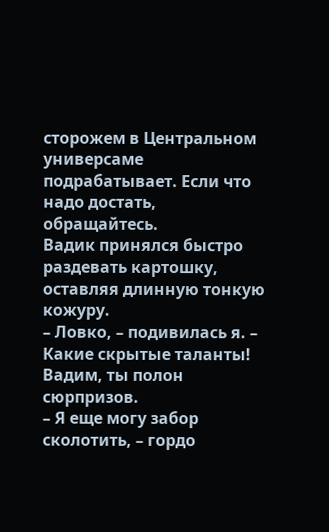сторожем в Центральном универсаме подрабатывает. Если что надо достать, обращайтесь.
Вадик принялся быстро раздевать картошку, оставляя длинную тонкую кожуру.
– Ловко, – подивилась я. – Какие скрытые таланты! Вадим, ты полон сюрпризов.
– Я еще могу забор сколотить, – гордо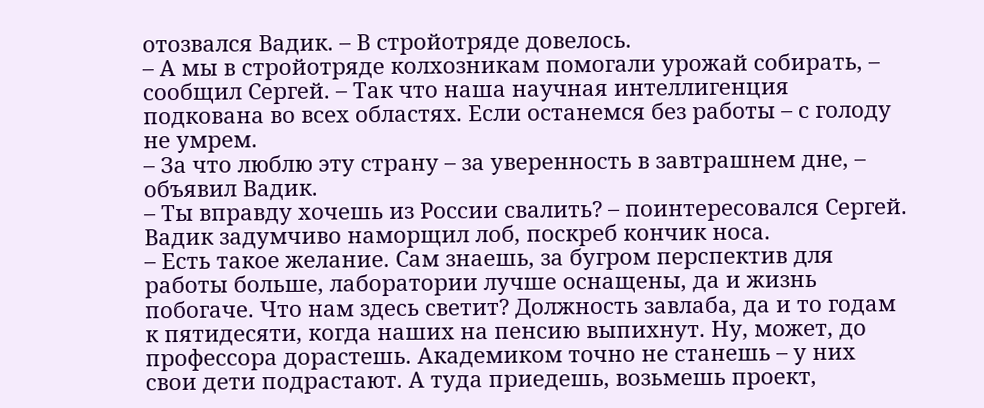отозвался Вадик. – В стройотряде довелось.
– А мы в стройотряде колхозникам помогали урожай собирать, – сообщил Сергей. – Так что наша научная интеллигенция подкована во всех областях. Если останемся без работы – с голоду не умрем.
– За что люблю эту страну – за уверенность в завтрашнем дне, – объявил Вадик.
– Ты вправду хочешь из России свалить? – поинтересовался Сергей.
Вадик задумчиво наморщил лоб, поскреб кончик носа.
– Есть такое желание. Сам знаешь, за бугром перспектив для работы больше, лаборатории лучше оснащены, да и жизнь побогаче. Что нам здесь светит? Должность завлаба, да и то годам к пятидесяти, когда наших на пенсию выпихнут. Ну, может, до профессора дорастешь. Академиком точно не станешь – у них свои дети подрастают. А туда приедешь, возьмешь проект,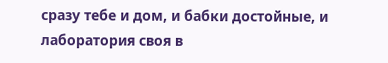сразу тебе и дом, и бабки достойные, и лаборатория своя в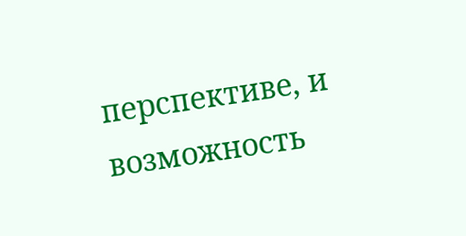перспективе, и возможность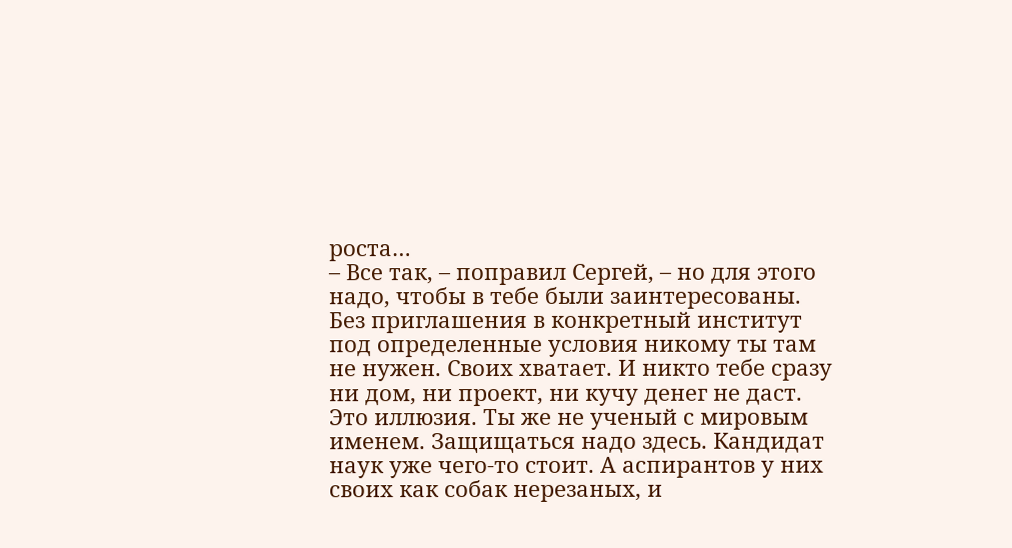роста…
– Все так, – поправил Сергей, – но для этого надо, чтобы в тебе были заинтересованы. Без приглашения в конкретный институт под определенные условия никому ты там не нужен. Своих хватает. И никто тебе сразу ни дом, ни проект, ни кучу денег не даст. Это иллюзия. Ты же не ученый с мировым именем. Защищаться надо здесь. Кандидат наук уже чего-то стоит. А аспирантов у них своих как собак нерезаных, и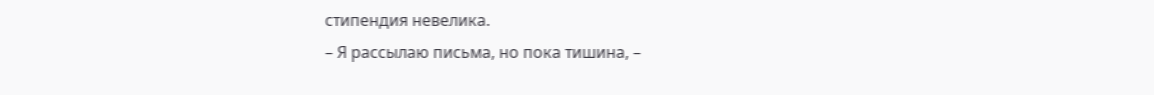стипендия невелика.
– Я рассылаю письма, но пока тишина, –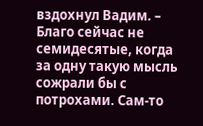вздохнул Вадим. – Благо сейчас не семидесятые, когда за одну такую мысль сожрали бы с потрохами. Сам-то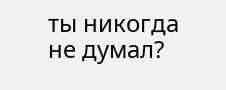ты никогда не думал?